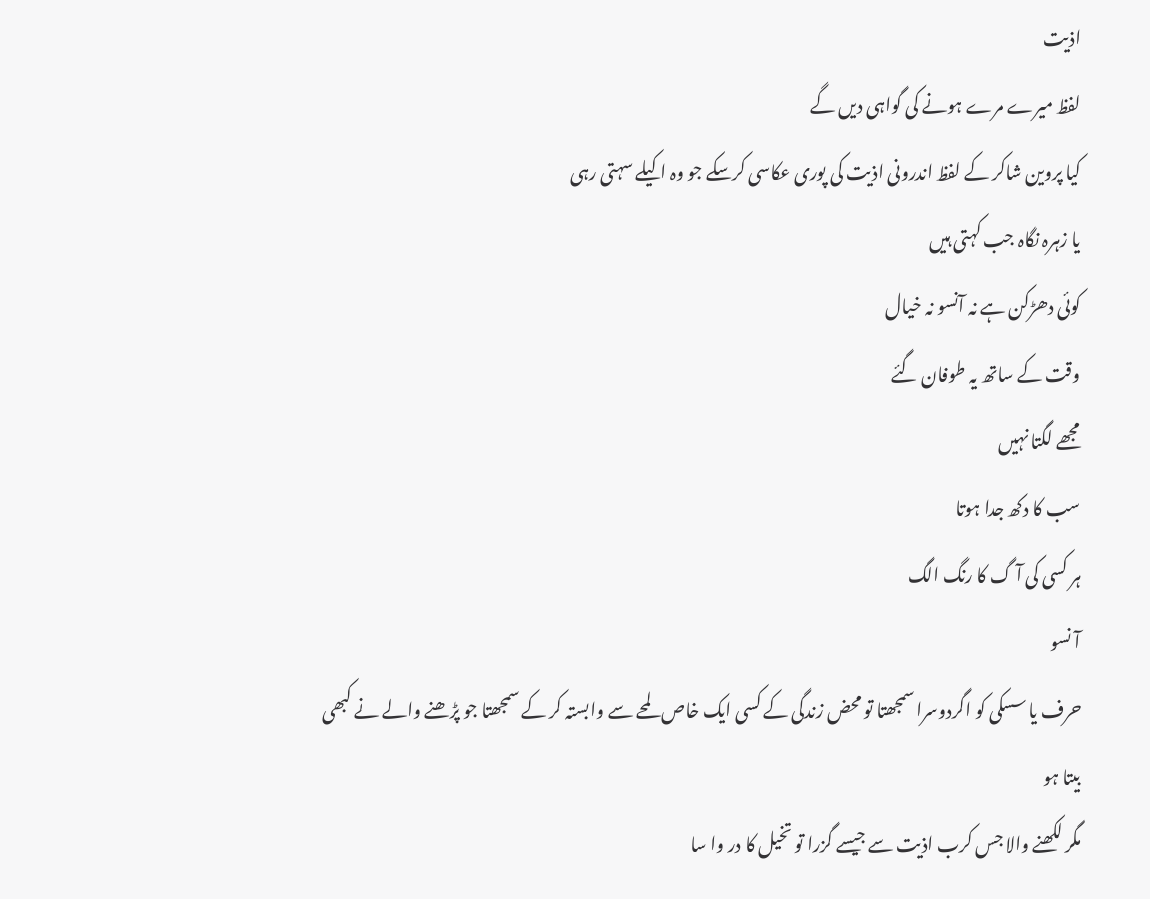اذیت
لفظ میرے مرے ہونے کی گواہی دیں گے
کیا پروین شاکر کے لفظ اندرونی اذیت کی پوری عکاسی کرسکے جو وہ اکیلے سہتی رہی
یا زہرہ نگاہ جب کہتی ہیں
کوئی دھڑکن ہے نہ آنسو نہ خیال
وقت کے ساتھ یہ طوفان گئے
مجھے لگتا نہیں
سب کا دکھ جدا ہوتا
ہر کسی کی آ گ کا رنگ الگ
آ نسو
حرف یا سسکی کو اگردوسرا سمجھتا تو محض زندگی کے کسی ایک خاص لمحے سے وابستہ کر کے سمجھتا جو پڑھنے والے نے کبھی بیتا ہو
مگر لکھنے والا جس کرب اذیت سے جیسے گزرا تو تخیل کا در وا سا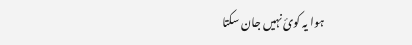ہوا یہ کوئ نہیں جان سکتا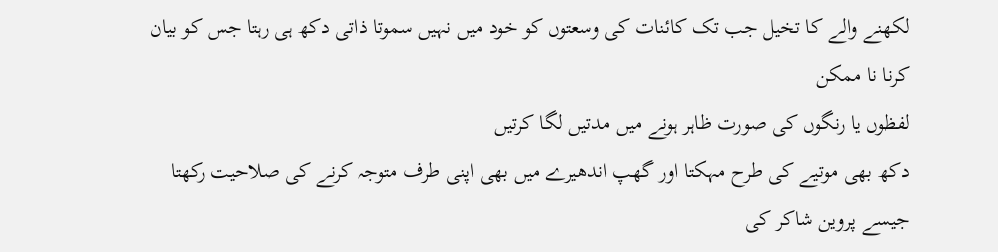لکھنے والے کا تخیل جب تک کائنات کی وسعتوں کو خود میں نہیں سموتا ذاتی دکھ ہی رہتا جس کو بیان کرنا نا ممکن
لفظوں یا رنگوں کی صورت ظاہر ہونے میں مدتیں لگا کرتیں
دکھ بھی موتیے کی طرح مہکتا اور گھپ اندھیرے میں بھی اپنی طرف متوجہ کرنے کی صلاحیت رکھتا
جیسے پروین شاکر کی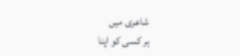شاعری میں
ہر کسی کو اپنا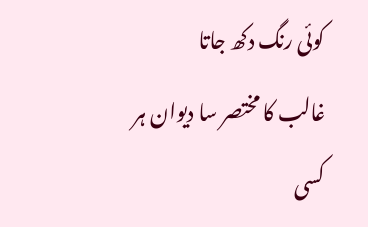کوئی رنگ دکھ جاتا
غالب کا مختصر سا دیوان ہر کسی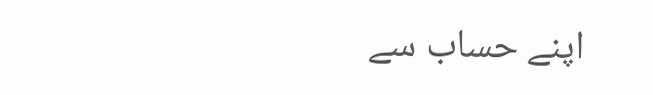اپنے حساب سے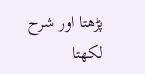پڑھتا اور شرح لکھتا